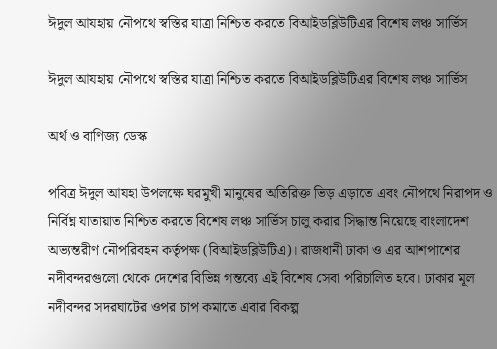ঈদুল আযহায় নৌপথে স্বস্তির যাত্রা নিশ্চিত করতে বিআইডব্লিউটিএর বিশেষ লঞ্চ সার্ভিস

ঈদুল আযহায় নৌপথে স্বস্তির যাত্রা নিশ্চিত করতে বিআইডব্লিউটিএর বিশেষ লঞ্চ সার্ভিস

অর্থ ও বাণিজ্য ডেস্ক

পবিত্র ঈদুল আযহা উপলক্ষে ঘরমুখী মানুষের অতিরিক্ত ভিড় এড়াতে এবং নৌপথে নিরাপদ ও নির্বিঘ্ন যাতায়াত নিশ্চিত করতে বিশেষ লঞ্চ সার্ভিস চালু করার সিদ্ধান্ত নিয়েছে বাংলাদেশ অভ্যন্তরীণ নৌপরিবহন কর্তৃপক্ষ (বিআইডব্লিউটিএ)। রাজধানী ঢাকা ও এর আশপাশের নদীবন্দরগুলো থেকে দেশের বিভিন্ন গন্তব্যে এই বিশেষ সেবা পরিচালিত হবে। ঢাকার মূল নদীবন্দর সদরঘাটের ওপর চাপ কমাতে এবার বিকল্প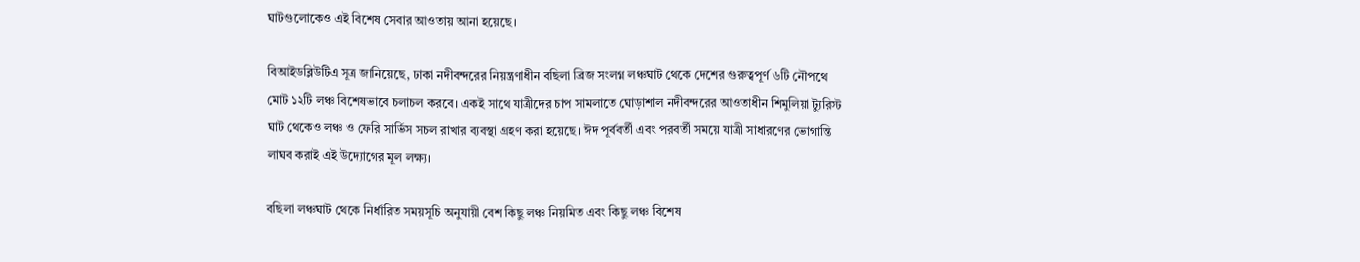ঘাটগুলোকেও এই বিশেষ সেবার আওতায় আনা হয়েছে।

বিআইডব্লিউটিএ সূত্র জানিয়েছে, ঢাকা নদীবন্দরের নিয়ন্ত্রণাধীন বছিলা ব্রিজ সংলগ্ন লঞ্চঘাট থেকে দেশের গুরুত্বপূর্ণ ৬টি নৌপথে মোট ১২টি লঞ্চ বিশেষভাবে চলাচল করবে। একই সাথে যাত্রীদের চাপ সামলাতে ঘোড়াশাল নদীবন্দরের আওতাধীন শিমুলিয়া ট্যুরিস্ট ঘাট থেকেও লঞ্চ ও ফেরি সার্ভিস সচল রাখার ব্যবস্থা গ্রহণ করা হয়েছে। ঈদ পূর্ববর্তী এবং পরবর্তী সময়ে যাত্রী সাধারণের ভোগান্তি লাঘব করাই এই উদ্যোগের মূল লক্ষ্য।

বছিলা লঞ্চঘাট থেকে নির্ধারিত সময়সূচি অনুযায়ী বেশ কিছু লঞ্চ নিয়মিত এবং কিছু লঞ্চ বিশেষ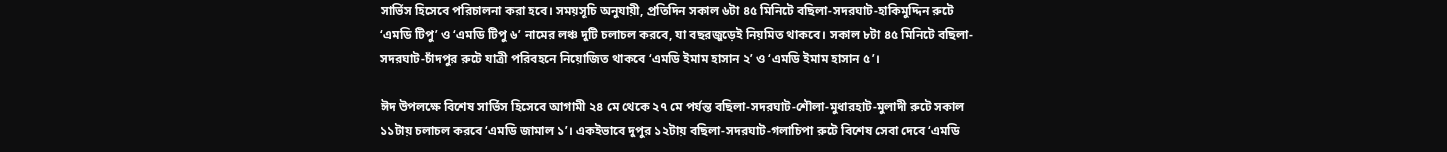সার্ভিস হিসেবে পরিচালনা করা হবে। সময়সূচি অনুযায়ী, প্রতিদিন সকাল ৬টা ৪৫ মিনিটে বছিলা-সদরঘাট-হাকিমুদ্দিন রুটে ‘এমডি টিপু’ ও ‘এমডি টিপু ৬’ নামের লঞ্চ দুটি চলাচল করবে, যা বছরজুড়েই নিয়মিত থাকবে। সকাল ৮টা ৪৫ মিনিটে বছিলা-সদরঘাট-চাঁদপুর রুটে যাত্রী পরিবহনে নিয়োজিত থাকবে ‘এমডি ইমাম হাসান ২’ ও ‘এমডি ইমাম হাসান ৫’।

ঈদ উপলক্ষে বিশেষ সার্ভিস হিসেবে আগামী ২৪ মে থেকে ২৭ মে পর্যন্ত বছিলা-সদরঘাট-শৌলা-মুধারহাট-মুলাদী রুটে সকাল ১১টায় চলাচল করবে ‘এমডি জামাল ১’। একইভাবে দুপুর ১২টায় বছিলা-সদরঘাট-গলাচিপা রুটে বিশেষ সেবা দেবে ‘এমডি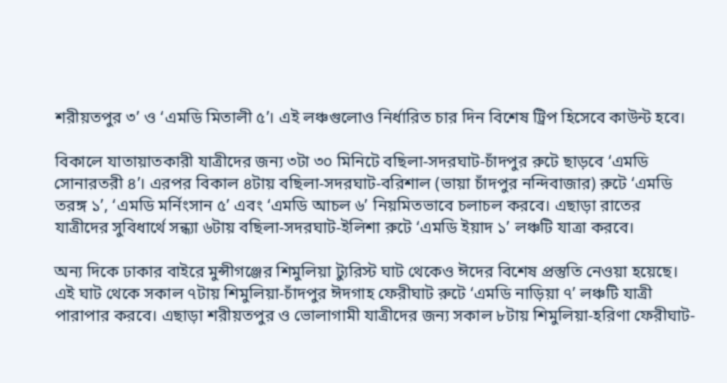শরীয়তপুর ৩’ ও ‘এমডি মিতালী ৫’। এই লঞ্চগুলোও নির্ধারিত চার দিন বিশেষ ট্রিপ হিসেবে কাউন্ট হবে।

বিকালে যাতায়াতকারী যাত্রীদের জন্য ৩টা ৩০ মিনিটে বছিলা-সদরঘাট-চাঁদপুর রুটে ছাড়বে ‘এমডি সোনারতরী ৪’। এরপর বিকাল ৪টায় বছিলা-সদরঘাট-বরিশাল (ভায়া চাঁদপুর নন্দিবাজার) রুটে ‘এমডি তরঙ্গ ১’, ‘এমডি মর্নিংসান ৫’ এবং ‘এমডি আচল ৬’ নিয়মিতভাবে চলাচল করবে। এছাড়া রাতের যাত্রীদের সুবিধার্থে সন্ধ্যা ৬টায় বছিলা-সদরঘাট-ইলিশা রুটে ‘এমডি ইয়াদ ১’ লঞ্চটি যাত্রা করবে।

অন্য দিকে ঢাকার বাইরে মুন্সীগঞ্জের শিমুলিয়া ট্যুরিস্ট ঘাট থেকেও ঈদের বিশেষ প্রস্তুতি নেওয়া হয়েছে। এই ঘাট থেকে সকাল ৭টায় শিমুলিয়া-চাঁদপুর ঈদগাহ ফেরীঘাট রুটে ‘এমডি নাড়িয়া ৭’ লঞ্চটি যাত্রী পারাপার করবে। এছাড়া শরীয়তপুর ও ভোলাগামী যাত্রীদের জন্য সকাল ৮টায় শিমুলিয়া-হরিণা ফেরীঘাট-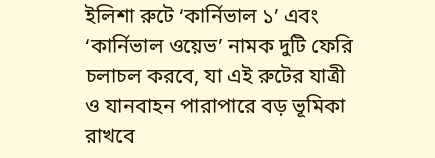ইলিশা রুটে ‘কার্নিভাল ১’ এবং ‘কার্নিভাল ওয়েভ’ নামক দুটি ফেরি চলাচল করবে, যা এই রুটের যাত্রী ও যানবাহন পারাপারে বড় ভূমিকা রাখবে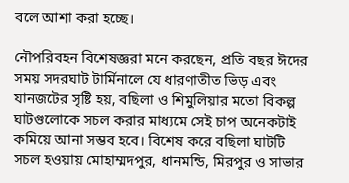বলে আশা করা হচ্ছে।

নৌপরিবহন বিশেষজ্ঞরা মনে করছেন, প্রতি বছর ঈদের সময় সদরঘাট টার্মিনালে যে ধারণাতীত ভিড় এবং যানজটের সৃষ্টি হয়, বছিলা ও শিমুলিয়ার মতো বিকল্প ঘাটগুলোকে সচল করার মাধ্যমে সেই চাপ অনেকটাই কমিয়ে আনা সম্ভব হবে। বিশেষ করে বছিলা ঘাটটি সচল হওয়ায় মোহাম্মদপুর, ধানমন্ডি, মিরপুর ও সাভার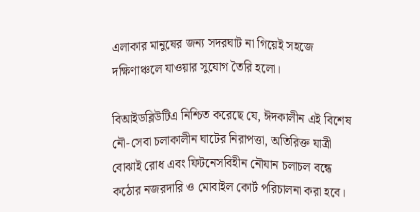এলাকার মানুষের জন্য সদরঘাট না গিয়েই সহজে দক্ষিণাঞ্চলে যাওয়ার সুযোগ তৈরি হলো।

বিআইডব্লিউটিএ নিশ্চিত করেছে যে, ঈদকালীন এই বিশেষ নৌ-সেবা চলাকালীন ঘাটের নিরাপত্তা, অতিরিক্ত যাত্রী বোঝাই রোধ এবং ফিটনেসবিহীন নৌযান চলাচল বন্ধে কঠোর নজরদারি ও মোবাইল কোর্ট পরিচালনা করা হবে।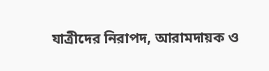যাত্রীদের নিরাপদ, আরামদায়ক ও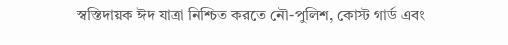স্বস্তিদায়ক ঈদ যাত্রা নিশ্চিত করতে নৌ-পুলিশ, কোস্ট গার্ড এবং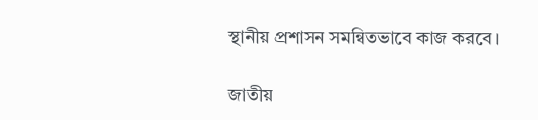স্থানীয় প্রশাসন সমন্বিতভাবে কাজ করবে।

জাতীয়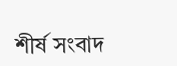শীর্ষ সংবাদ